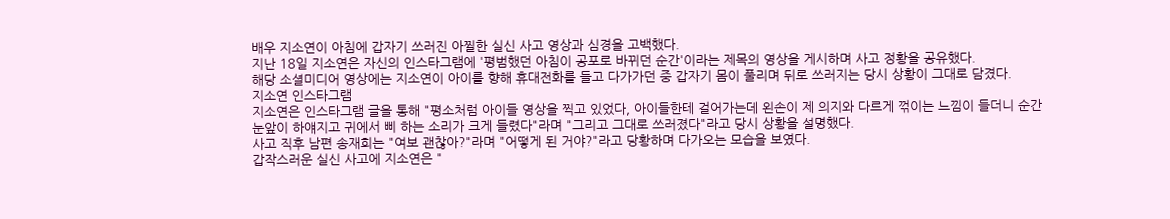배우 지소연이 아침에 갑자기 쓰러진 아찔한 실신 사고 영상과 심경을 고백했다.
지난 18일 지소연은 자신의 인스타그램에 '평범했던 아침이 공포로 바뀌던 순간'이라는 제목의 영상을 게시하며 사고 정황을 공유했다.
해당 소셜미디어 영상에는 지소연이 아이를 향해 휴대전화를 들고 다가가던 중 갑자기 몸이 풀리며 뒤로 쓰러지는 당시 상황이 그대로 담겼다.
지소연 인스타그램
지소연은 인스타그램 글을 통해 "평소처럼 아이들 영상을 찍고 있었다, 아이들한테 걸어가는데 왼손이 제 의지와 다르게 꺾이는 느낌이 들더니 순간 눈앞이 하얘지고 귀에서 삐 하는 소리가 크게 들렸다"라며 "그리고 그대로 쓰러졌다"라고 당시 상황을 설명했다.
사고 직후 남편 송재희는 "여보 괜찮아?"라며 "어떻게 된 거야?"라고 당황하며 다가오는 모습을 보였다.
갑작스러운 실신 사고에 지소연은 "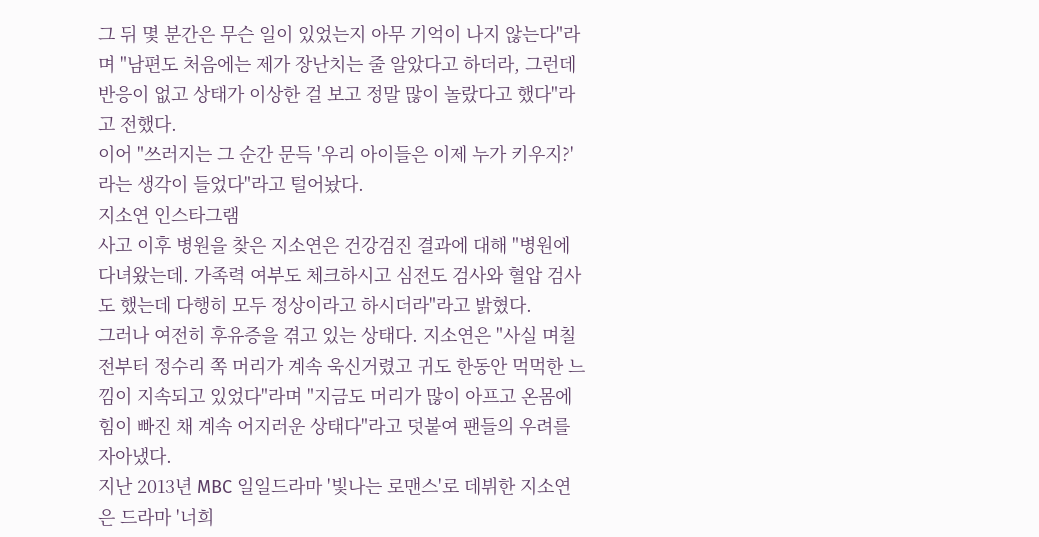그 뒤 몇 분간은 무슨 일이 있었는지 아무 기억이 나지 않는다"라며 "남편도 처음에는 제가 장난치는 줄 알았다고 하더라, 그런데 반응이 없고 상태가 이상한 걸 보고 정말 많이 놀랐다고 했다"라고 전했다.
이어 "쓰러지는 그 순간 문득 '우리 아이들은 이제 누가 키우지?'라는 생각이 들었다"라고 털어놨다.
지소연 인스타그램
사고 이후 병원을 찾은 지소연은 건강검진 결과에 대해 "병원에 다녀왔는데. 가족력 여부도 체크하시고 심전도 검사와 혈압 검사도 했는데 다행히 모두 정상이라고 하시더라"라고 밝혔다.
그러나 여전히 후유증을 겪고 있는 상태다. 지소연은 "사실 며칠 전부터 정수리 쪽 머리가 계속 욱신거렸고 귀도 한동안 먹먹한 느낌이 지속되고 있었다"라며 "지금도 머리가 많이 아프고 온몸에 힘이 빠진 채 계속 어지러운 상태다"라고 덧붙여 팬들의 우려를 자아냈다.
지난 2013년 MBC 일일드라마 '빛나는 로맨스'로 데뷔한 지소연은 드라마 '너희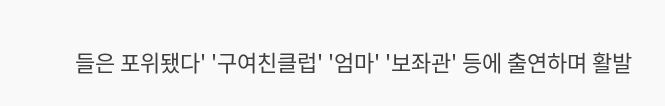들은 포위됐다' '구여친클럽' '엄마' '보좌관' 등에 출연하며 활발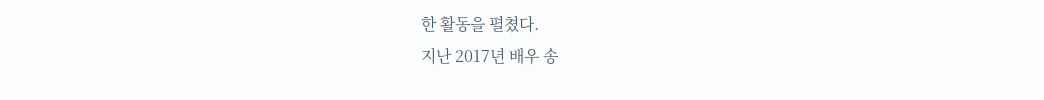한 활동을 펼쳤다.
지난 2017년 배우 송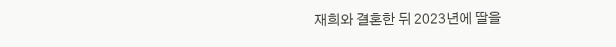재희와 결혼한 뒤 2023년에 딸을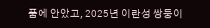품에 안았고, 2025년 이란성 쌍둥이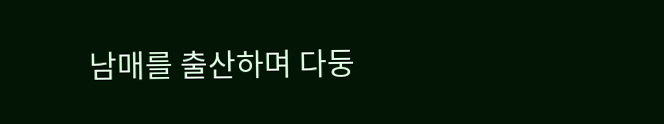남매를 출산하며 다둥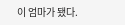이 엄마가 됐다.